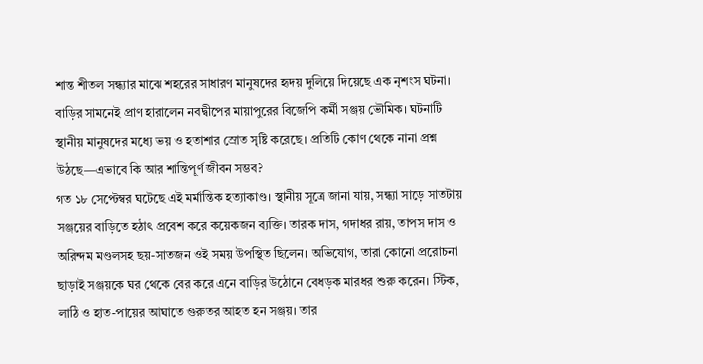শান্ত শীতল সন্ধ্যার মাঝে শহরের সাধারণ মানুষদের হৃদয় দুলিয়ে দিয়েছে এক নৃশংস ঘটনা। বাড়ির সামনেই প্রাণ হারালেন নবদ্বীপের মায়াপুরের বিজেপি কর্মী সঞ্জয় ভৌমিক। ঘটনাটি স্থানীয় মানুষদের মধ্যে ভয় ও হতাশার স্রোত সৃষ্টি করেছে। প্রতিটি কোণ থেকে নানা প্রশ্ন উঠছে—এভাবে কি আর শান্তিপূর্ণ জীবন সম্ভব?
গত ১৮ সেপ্টেম্বর ঘটেছে এই মর্মান্তিক হত্যাকাণ্ড। স্থানীয় সূত্রে জানা যায়, সন্ধ্যা সাড়ে সাতটায় সঞ্জয়ের বাড়িতে হঠাৎ প্রবেশ করে কয়েকজন ব্যক্তি। তারক দাস, গদাধর রায়, তাপস দাস ও অরিন্দম মণ্ডলসহ ছয়-সাতজন ওই সময় উপস্থিত ছিলেন। অভিযোগ, তারা কোনো প্ররোচনা ছাড়াই সঞ্জয়কে ঘর থেকে বের করে এনে বাড়ির উঠোনে বেধড়ক মারধর শুরু করেন। স্টিক, লাঠি ও হাত-পায়ের আঘাতে গুরুতর আহত হন সঞ্জয়। তার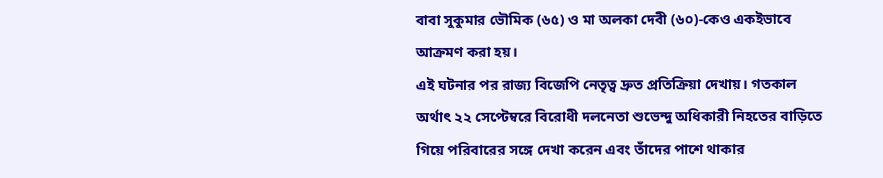বাবা সুকুমার ভৌমিক (৬৫) ও মা অলকা দেবী (৬০)-কেও একইভাবে আক্রমণ করা হয়।
এই ঘটনার পর রাজ্য বিজেপি নেতৃত্ব দ্রুত প্রতিক্রিয়া দেখায়। গতকাল অর্থাৎ ২২ সেপ্টেম্বরে বিরোধী দলনেতা শুভেন্দু অধিকারী নিহতের বাড়িতে গিয়ে পরিবারের সঙ্গে দেখা করেন এবং তাঁদের পাশে থাকার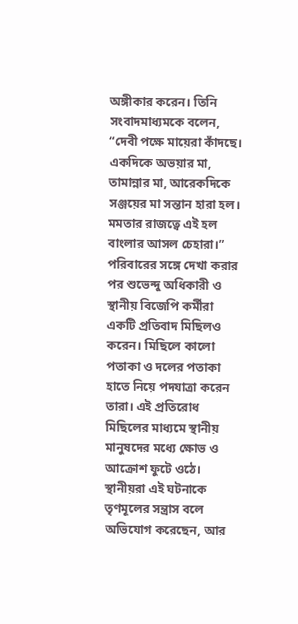অঙ্গীকার করেন। তিনি সংবাদমাধ্যমকে বলেন, “দেবী পক্ষে মায়েরা কাঁদছে। একদিকে অভয়ার মা, তামান্নার মা, আরেকদিকে সঞ্জয়ের মা সন্তান হারা হল। মমতার রাজত্বে এই হল বাংলার আসল চেহারা।”
পরিবারের সঙ্গে দেখা করার পর শুভেন্দু অধিকারী ও স্থানীয় বিজেপি কর্মীরা একটি প্রতিবাদ মিছিলও করেন। মিছিলে কালো পতাকা ও দলের পতাকা হাতে নিয়ে পদযাত্রা করেন তারা। এই প্রতিরোধ মিছিলের মাধ্যমে স্থানীয় মানুষদের মধ্যে ক্ষোভ ও আক্রোশ ফুটে ওঠে। স্থানীয়রা এই ঘটনাকে তৃণমূলের সন্ত্রাস বলে অভিযোগ করেছেন, আর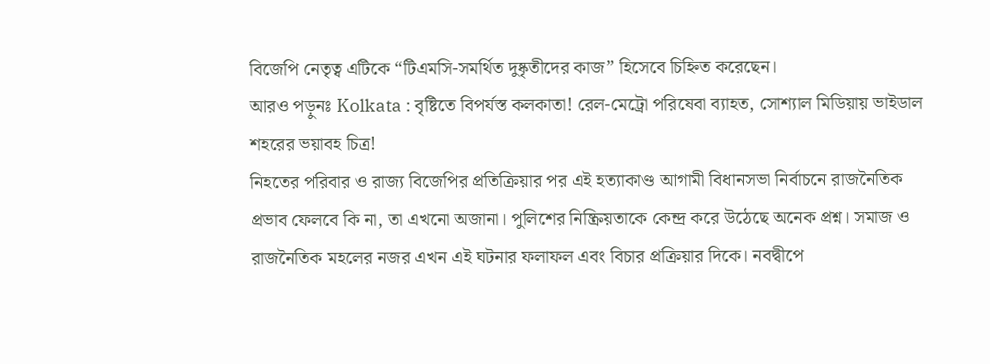বিজেপি নেতৃত্ব এটিকে “টিএমসি-সমর্থিত দুষ্কৃতীদের কাজ” হিসেবে চিহ্নিত করেছেন।
আরও পড়ুনঃ Kolkata : বৃষ্টিতে বিপর্যস্ত কলকাতা! রেল-মেট্রো পরিষেবা ব্যাহত, সোশ্যাল মিডিয়ায় ভাইডাল শহরের ভয়াবহ চিত্র!
নিহতের পরিবার ও রাজ্য বিজেপির প্রতিক্রিয়ার পর এই হত্যাকাণ্ড আগামী বিধানসভা নির্বাচনে রাজনৈতিক প্রভাব ফেলবে কি না, তা এখনো অজানা। পুলিশের নিষ্ক্রিয়তাকে কেন্দ্র করে উঠেছে অনেক প্রশ্ন। সমাজ ও রাজনৈতিক মহলের নজর এখন এই ঘটনার ফলাফল এবং বিচার প্রক্রিয়ার দিকে। নবদ্বীপে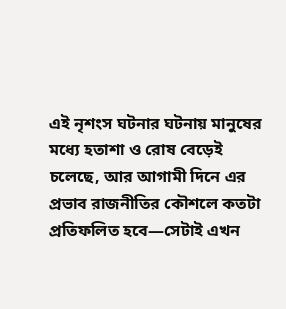এই নৃশংস ঘটনার ঘটনায় মানুষের মধ্যে হতাশা ও রোষ বেড়েই চলেছে, আর আগামী দিনে এর প্রভাব রাজনীতির কৌশলে কতটা প্রতিফলিত হবে—সেটাই এখন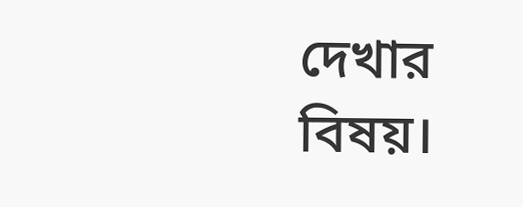দেখার বিষয়।